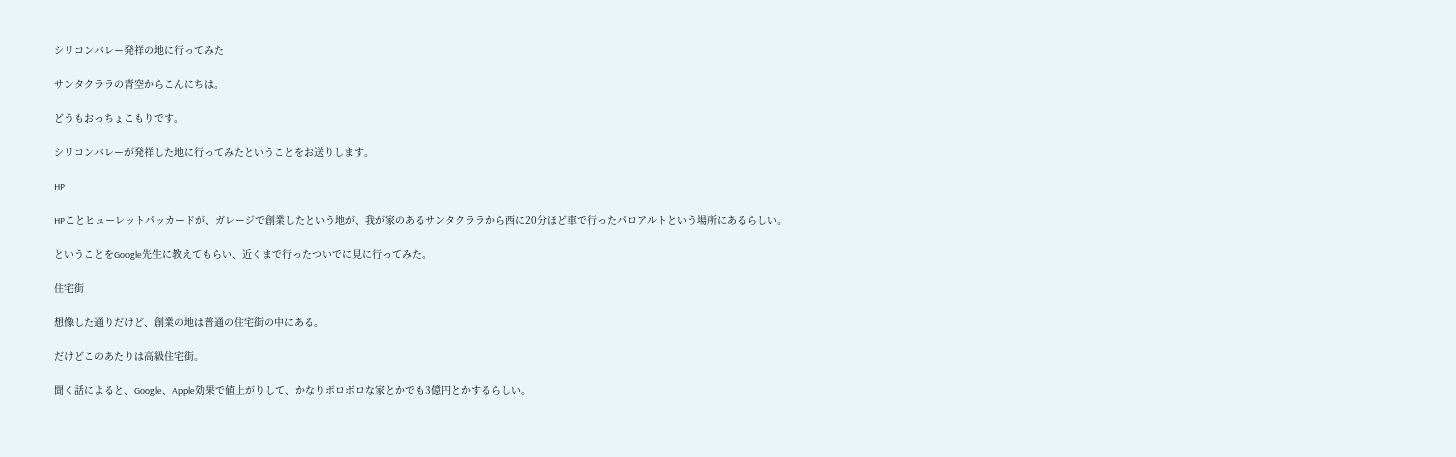シリコンバレー発祥の地に行ってみた

サンタクララの青空からこんにちは。

どうもおっちょこもりです。

シリコンバレーが発祥した地に行ってみたということをお送りします。

HP

HPことヒューレットパッカードが、ガレージで創業したという地が、我が家のあるサンタクララから西に20分ほど車で行ったパロアルトという場所にあるらしい。

ということをGoogle先生に教えてもらい、近くまで行ったついでに見に行ってみた。

住宅街

想像した通りだけど、創業の地は普通の住宅街の中にある。

だけどこのあたりは高級住宅街。

聞く話によると、Google、Apple効果で値上がりして、かなりボロボロな家とかでも3億円とかするらしい。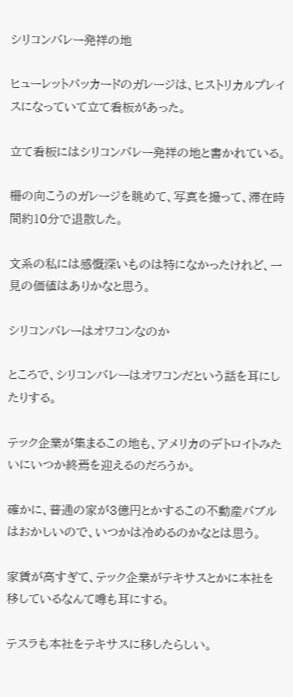シリコンバレー発祥の地

ヒューレットパッカードのガレージは、ヒストリカルプレイスになっていて立て看板があった。

立て看板にはシリコンバレー発祥の地と書かれている。

柵の向こうのガレージを眺めて、写真を撮って、滞在時間約10分で退散した。

文系の私には感慨深いものは特になかったけれど、一見の価値はありかなと思う。

シリコンバレーはオワコンなのか

ところで、シリコンバレーはオワコンだという話を耳にしたりする。

テック企業が集まるこの地も、アメリカのデトロイトみたいにいつか終焉を迎えるのだろうか。

確かに、普通の家が3億円とかするこの不動産バブルはおかしいので、いつかは冷めるのかなとは思う。

家賃が高すぎて、テック企業がテキサスとかに本社を移しているなんて噂も耳にする。

テスラも本社をテキサスに移したらしい。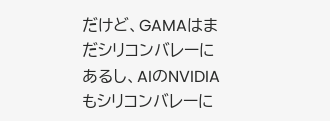だけど、GAMAはまだシリコンバレーにあるし、AIのNVIDIAもシリコンバレーに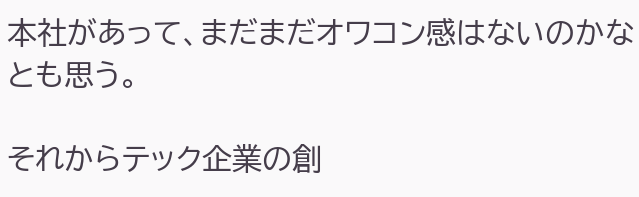本社があって、まだまだオワコン感はないのかなとも思う。

それからテック企業の創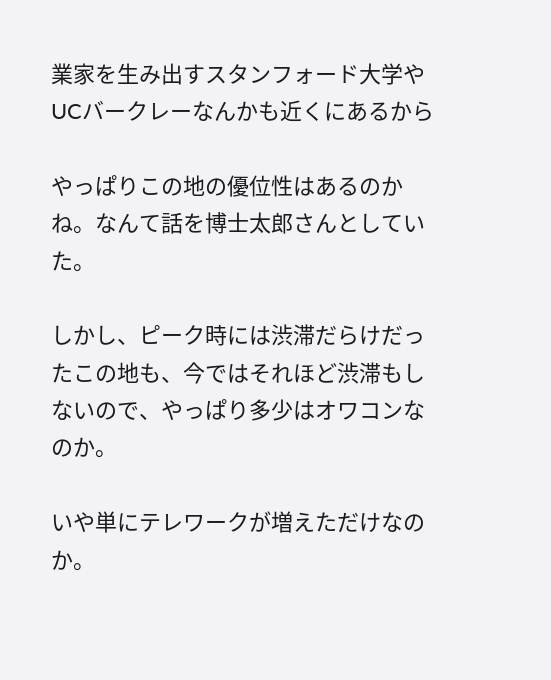業家を生み出すスタンフォード大学やUCバークレーなんかも近くにあるから

やっぱりこの地の優位性はあるのかね。なんて話を博士太郎さんとしていた。

しかし、ピーク時には渋滞だらけだったこの地も、今ではそれほど渋滞もしないので、やっぱり多少はオワコンなのか。

いや単にテレワークが増えただけなのか。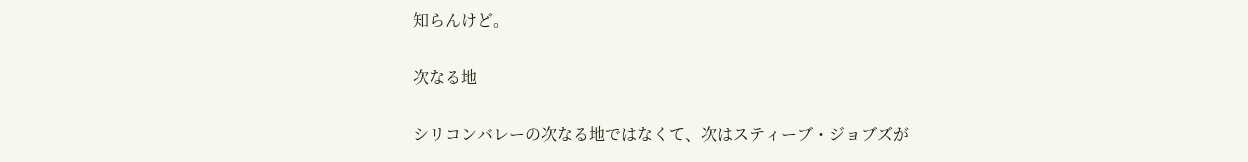知らんけど。

次なる地

シリコンバレーの次なる地ではなくて、次はスティーブ・ジョブズが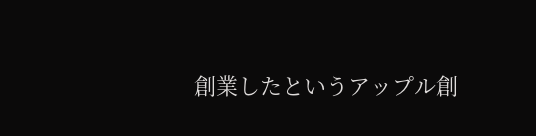創業したというアップル創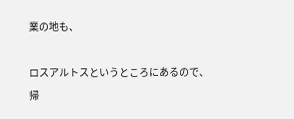業の地も、

ロスアルトスというところにあるので、帰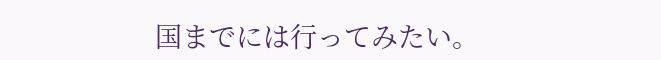国までには行ってみたい。